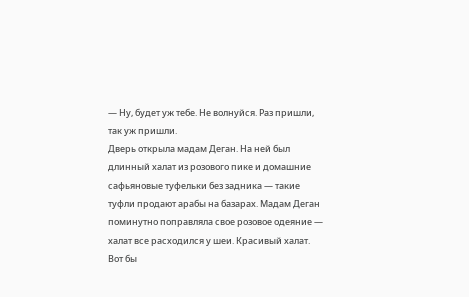— Ну, будет уж тебе. Не волнуйся. Раз пришли, так уж пришли.
Дверь открыла мадам Деган. На ней был длинный халат из розового пике и домашние сафьяновые туфельки без задника — такие туфли продают арабы на базарах. Мадам Деган поминутно поправляла свое розовое одеяние — халат все расходился у шеи. Красивый халат. Вот бы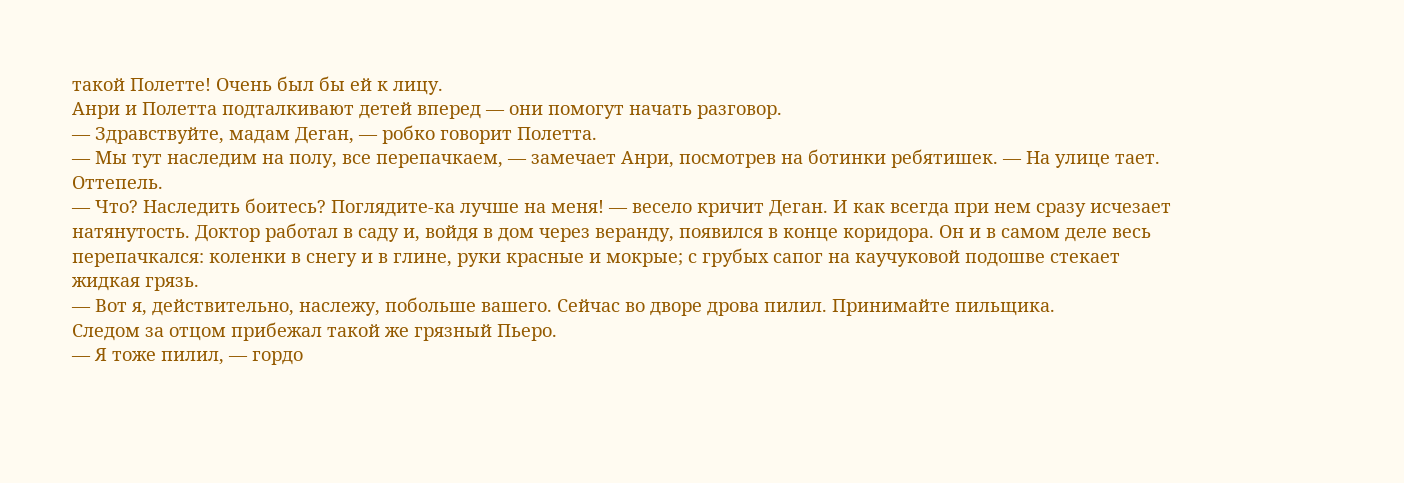такой Полетте! Очень был бы ей к лицу.
Анри и Полетта подталкивают детей вперед — они помогут начать разговор.
— Здравствуйте, мадам Деган, — робко говорит Полетта.
— Мы тут наследим на полу, все перепачкаем, — замечает Анри, посмотрев на ботинки ребятишек. — На улице тает. Оттепель.
— Что? Наследить боитесь? Поглядите-ка лучше на меня! — весело кричит Деган. И как всегда при нем сразу исчезает натянутость. Доктор работал в саду и, войдя в дом через веранду, появился в конце коридора. Он и в самом деле весь перепачкался: коленки в снегу и в глине, руки красные и мокрые; с грубых сапог на каучуковой подошве стекает жидкая грязь.
— Вот я, действительно, наслежу, побольше вашего. Сейчас во дворе дрова пилил. Принимайте пильщика.
Следом за отцом прибежал такой же грязный Пьеро.
— Я тоже пилил, — гордо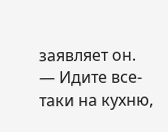заявляет он.
— Идите все-таки на кухню,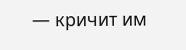— кричит им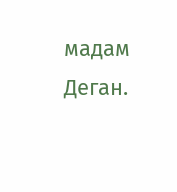мадам Деган.